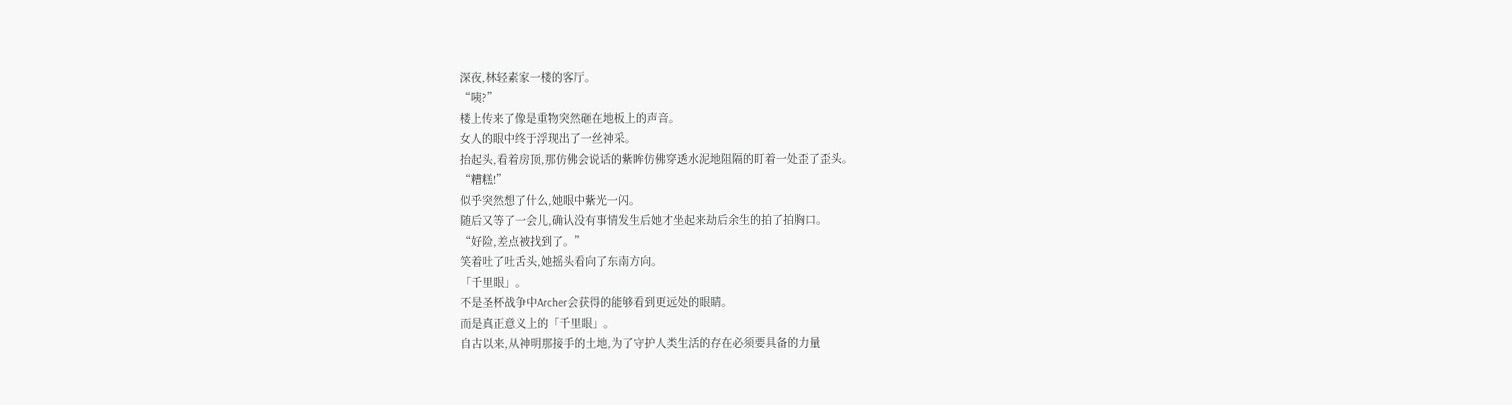深夜,林轻素家一楼的客厅。
“咦?”
楼上传来了像是重物突然砸在地板上的声音。
女人的眼中终于浮现出了一丝神采。
抬起头,看着房顶,那仿佛会说话的紫眸仿佛穿透水泥地阻隔的盯着一处歪了歪头。
“糟糕!”
似乎突然想了什么,她眼中紫光一闪。
随后又等了一会儿,确认没有事情发生后她才坐起来劫后余生的拍了拍胸口。
“好险,差点被找到了。”
笑着吐了吐舌头,她摇头看向了东南方向。
「千里眼」。
不是圣杯战争中Archer会获得的能够看到更远处的眼睛。
而是真正意义上的「千里眼」。
自古以来,从神明那接手的土地,为了守护人类生活的存在必须要具备的力量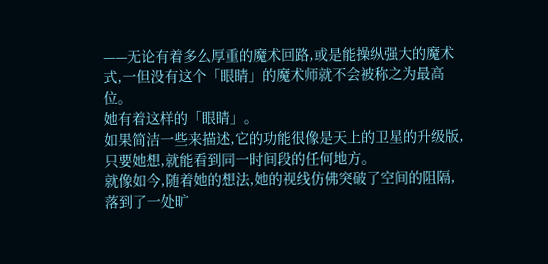——无论有着多么厚重的魔术回路,或是能操纵强大的魔术式,一但没有这个「眼睛」的魔术师就不会被称之为最高位。
她有着这样的「眼睛」。
如果简洁一些来描述,它的功能很像是天上的卫星的升级版,只要她想,就能看到同一时间段的任何地方。
就像如今,随着她的想法,她的视线仿佛突破了空间的阻隔,落到了一处旷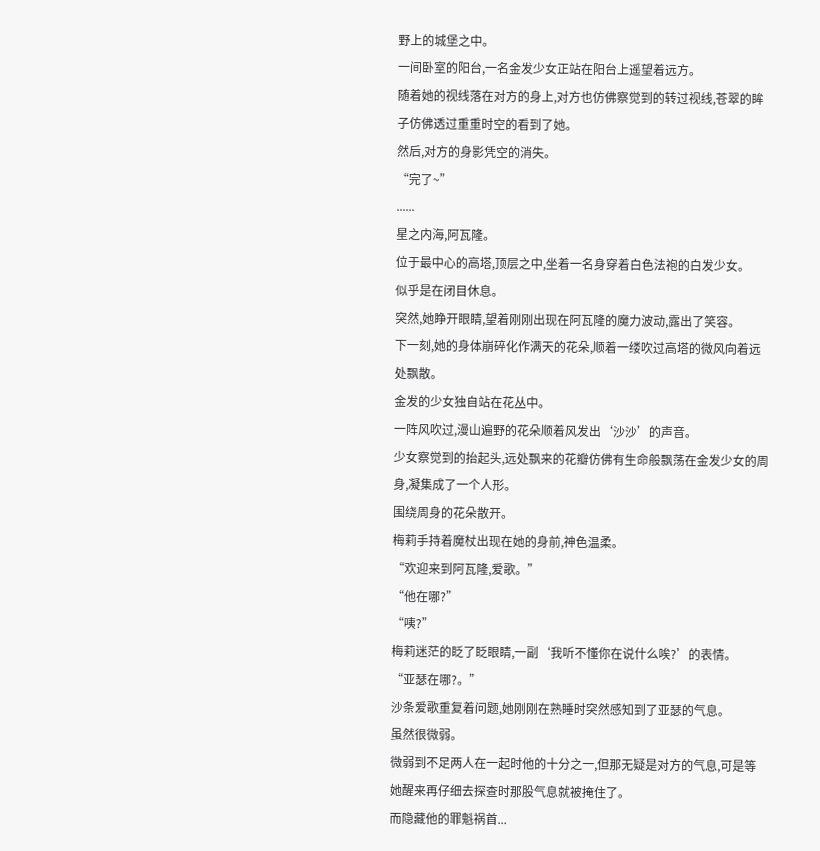野上的城堡之中。
一间卧室的阳台,一名金发少女正站在阳台上遥望着远方。
随着她的视线落在对方的身上,对方也仿佛察觉到的转过视线,苍翠的眸子仿佛透过重重时空的看到了她。
然后,对方的身影凭空的消失。
“完了~”
......
星之内海,阿瓦隆。
位于最中心的高塔,顶层之中,坐着一名身穿着白色法袍的白发少女。
似乎是在闭目休息。
突然,她睁开眼睛,望着刚刚出现在阿瓦隆的魔力波动,露出了笑容。
下一刻,她的身体崩碎化作满天的花朵,顺着一缕吹过高塔的微风向着远处飘散。
金发的少女独自站在花丛中。
一阵风吹过,漫山遍野的花朵顺着风发出‘沙沙’的声音。
少女察觉到的抬起头,远处飘来的花瓣仿佛有生命般飘荡在金发少女的周身,凝集成了一个人形。
围绕周身的花朵散开。
梅莉手持着魔杖出现在她的身前,神色温柔。
“欢迎来到阿瓦隆,爱歌。”
“他在哪?”
“咦?”
梅莉迷茫的眨了眨眼睛,一副‘我听不懂你在说什么唉?’的表情。
“亚瑟在哪?。”
沙条爱歌重复着问题,她刚刚在熟睡时突然感知到了亚瑟的气息。
虽然很微弱。
微弱到不足两人在一起时他的十分之一,但那无疑是对方的气息,可是等她醒来再仔细去探查时那股气息就被掩住了。
而隐藏他的罪魁祸首...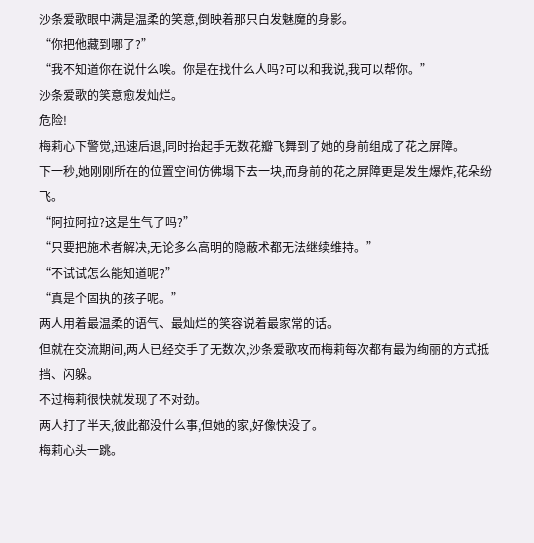沙条爱歌眼中满是温柔的笑意,倒映着那只白发魅魔的身影。
“你把他藏到哪了?”
“我不知道你在说什么唉。你是在找什么人吗?可以和我说,我可以帮你。”
沙条爱歌的笑意愈发灿烂。
危险!
梅莉心下警觉,迅速后退,同时抬起手无数花瓣飞舞到了她的身前组成了花之屏障。
下一秒,她刚刚所在的位置空间仿佛塌下去一块,而身前的花之屏障更是发生爆炸,花朵纷飞。
“阿拉阿拉?这是生气了吗?”
“只要把施术者解决,无论多么高明的隐蔽术都无法继续维持。”
“不试试怎么能知道呢?”
“真是个固执的孩子呢。”
两人用着最温柔的语气、最灿烂的笑容说着最家常的话。
但就在交流期间,两人已经交手了无数次,沙条爱歌攻而梅莉每次都有最为绚丽的方式抵挡、闪躲。
不过梅莉很快就发现了不对劲。
两人打了半天,彼此都没什么事,但她的家,好像快没了。
梅莉心头一跳。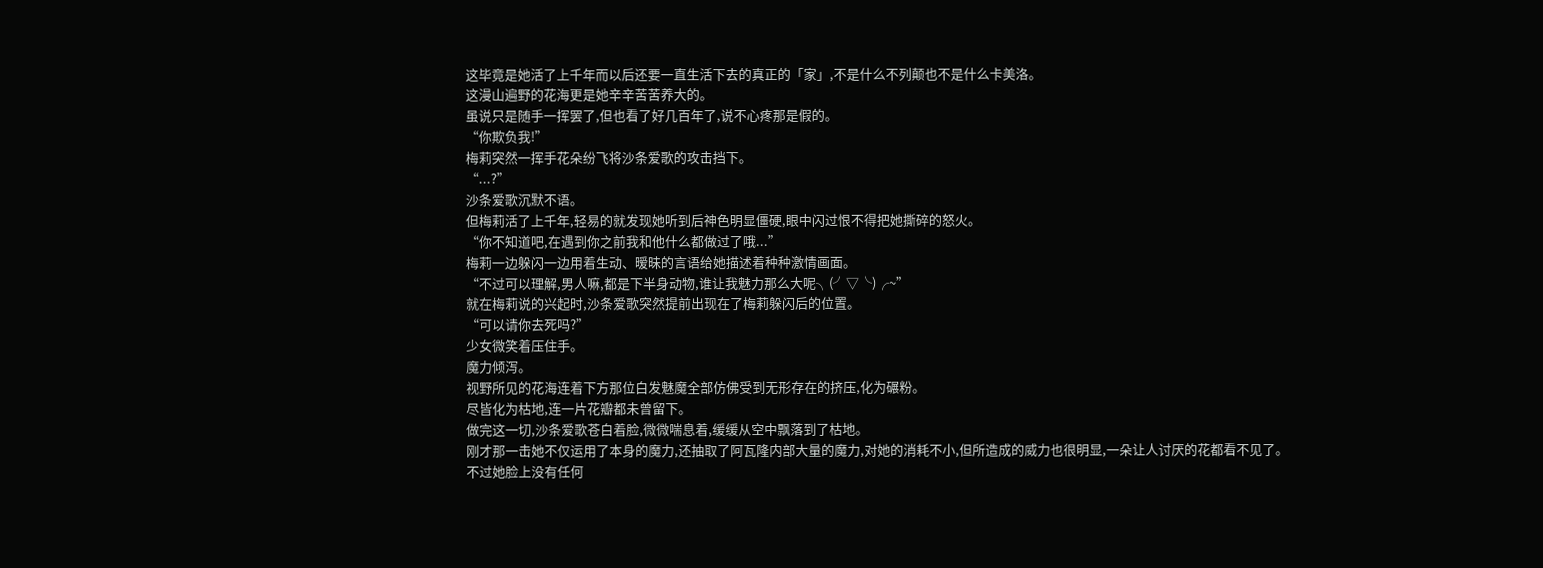这毕竟是她活了上千年而以后还要一直生活下去的真正的「家」,不是什么不列颠也不是什么卡美洛。
这漫山遍野的花海更是她辛辛苦苦养大的。
虽说只是随手一挥罢了,但也看了好几百年了,说不心疼那是假的。
“你欺负我!”
梅莉突然一挥手花朵纷飞将沙条爱歌的攻击挡下。
“...?”
沙条爱歌沉默不语。
但梅莉活了上千年,轻易的就发现她听到后神色明显僵硬,眼中闪过恨不得把她撕碎的怒火。
“你不知道吧,在遇到你之前我和他什么都做过了哦...”
梅莉一边躲闪一边用着生动、暧昧的言语给她描述着种种激情画面。
“不过可以理解,男人嘛,都是下半身动物,谁让我魅力那么大呢╮(╯▽╰)╭~”
就在梅莉说的兴起时,沙条爱歌突然提前出现在了梅莉躲闪后的位置。
“可以请你去死吗?”
少女微笑着压住手。
魔力倾泻。
视野所见的花海连着下方那位白发魅魔全部仿佛受到无形存在的挤压,化为碾粉。
尽皆化为枯地,连一片花瓣都未曾留下。
做完这一切,沙条爱歌苍白着脸,微微喘息着,缓缓从空中飘落到了枯地。
刚才那一击她不仅运用了本身的魔力,还抽取了阿瓦隆内部大量的魔力,对她的消耗不小,但所造成的威力也很明显,一朵让人讨厌的花都看不见了。
不过她脸上没有任何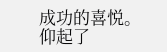成功的喜悦。
仰起了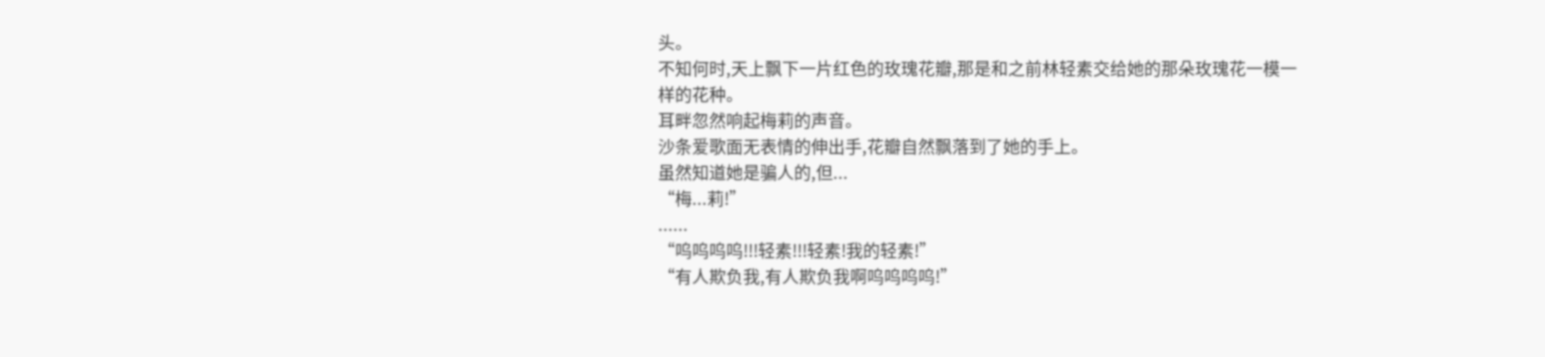头。
不知何时,天上飘下一片红色的玫瑰花瓣,那是和之前林轻素交给她的那朵玫瑰花一模一样的花种。
耳畔忽然响起梅莉的声音。
沙条爱歌面无表情的伸出手,花瓣自然飘落到了她的手上。
虽然知道她是骗人的,但...
“梅...莉!”
......
“呜呜呜呜!!!轻素!!!轻素!我的轻素!”
“有人欺负我,有人欺负我啊呜呜呜呜!”